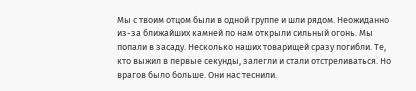Мы с твоим отцом были в одной группе и шли рядом. Неожиданно из-за ближайших камней по нам открыли сильный огонь. Мы попали в засаду. Несколько наших товарищей сразу погибли. Те, кто выжил в первые секунды, залегли и стали отстреливаться. Но врагов было больше. Они нас теснили.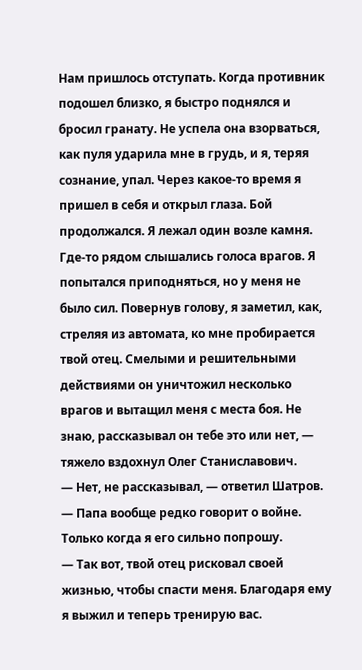Нам пришлось отступать. Когда противник подошел близко, я быстро поднялся и бросил гранату. Не успела она взорваться, как пуля ударила мне в грудь, и я, теряя сознание, упал. Через какое-то время я пришел в себя и открыл глаза. Бой продолжался. Я лежал один возле камня. Где-то рядом слышались голоса врагов. Я попытался приподняться, но у меня не было сил. Повернув голову, я заметил, как, стреляя из автомата, ко мне пробирается твой отец. Смелыми и решительными действиями он уничтожил несколько врагов и вытащил меня с места боя. Не знаю, рассказывал он тебе это или нет, — тяжело вздохнул Олег Станиславович.
— Нет, не рассказывал, — ответил Шатров. — Папа вообще редко говорит о войне. Только когда я его сильно попрошу.
— Так вот, твой отец рисковал своей жизнью, чтобы спасти меня. Благодаря ему я выжил и теперь тренирую вас.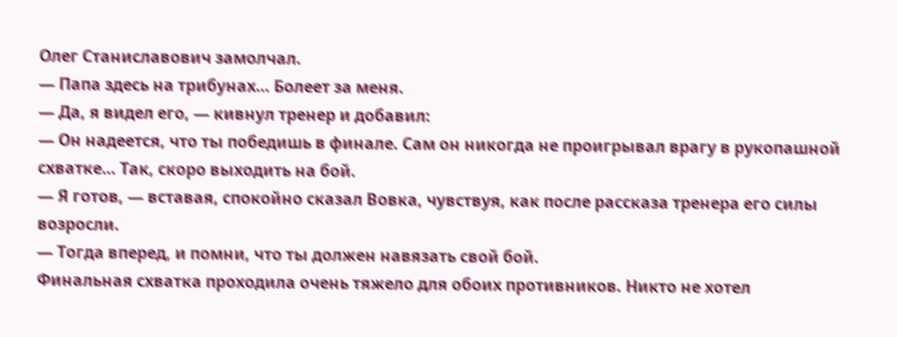Олег Станиславович замолчал.
— Папа здесь на трибунах… Болеет за меня.
— Да, я видел его, — кивнул тренер и добавил:
— Он надеется, что ты победишь в финале. Сам он никогда не проигрывал врагу в рукопашной схватке… Так, скоро выходить на бой.
— Я готов, — вставая, спокойно сказал Вовка, чувствуя, как после рассказа тренера его силы возросли.
— Тогда вперед, и помни, что ты должен навязать свой бой.
Финальная схватка проходила очень тяжело для обоих противников. Никто не хотел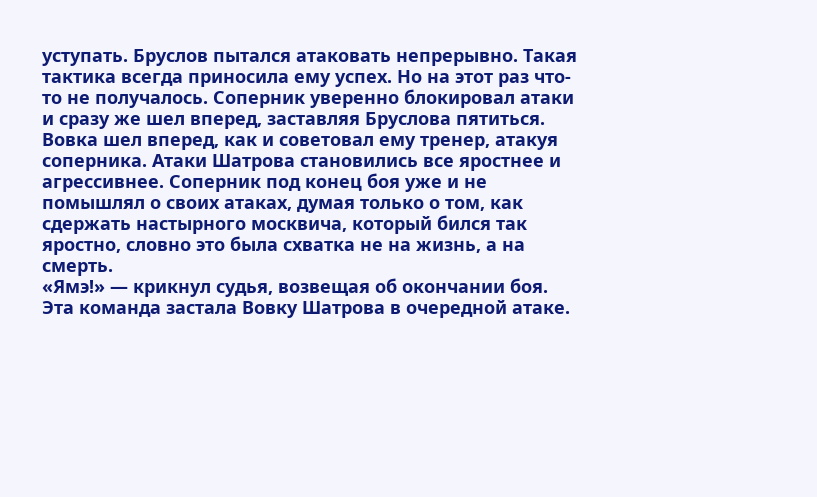уступать. Бруслов пытался атаковать непрерывно. Такая тактика всегда приносила ему успех. Но на этот раз что-то не получалось. Соперник уверенно блокировал атаки и сразу же шел вперед, заставляя Бруслова пятиться. Вовка шел вперед, как и советовал ему тренер, атакуя соперника. Атаки Шатрова становились все яростнее и агрессивнее. Соперник под конец боя уже и не помышлял о своих атаках, думая только о том, как сдержать настырного москвича, который бился так яростно, словно это была схватка не на жизнь, а на смерть.
«Ямэ!» — крикнул судья, возвещая об окончании боя. Эта команда застала Вовку Шатрова в очередной атаке.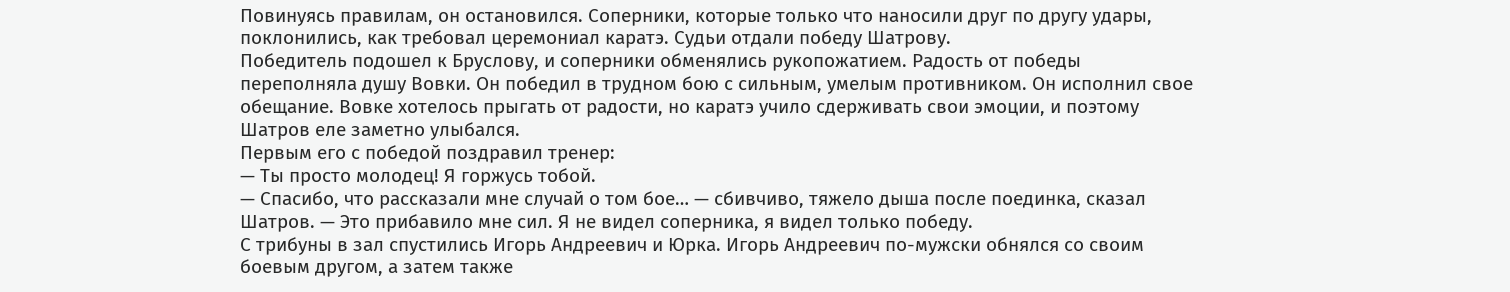Повинуясь правилам, он остановился. Соперники, которые только что наносили друг по другу удары, поклонились, как требовал церемониал каратэ. Судьи отдали победу Шатрову.
Победитель подошел к Бруслову, и соперники обменялись рукопожатием. Радость от победы переполняла душу Вовки. Он победил в трудном бою с сильным, умелым противником. Он исполнил свое обещание. Вовке хотелось прыгать от радости, но каратэ учило сдерживать свои эмоции, и поэтому Шатров еле заметно улыбался.
Первым его с победой поздравил тренер:
— Ты просто молодец! Я горжусь тобой.
— Спасибо, что рассказали мне случай о том бое… — сбивчиво, тяжело дыша после поединка, сказал Шатров. — Это прибавило мне сил. Я не видел соперника, я видел только победу.
С трибуны в зал спустились Игорь Андреевич и Юрка. Игорь Андреевич по-мужски обнялся со своим боевым другом, а затем также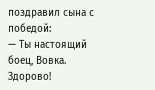поздравил сына с победой:
— Ты настоящий боец, Вовка. Здорово!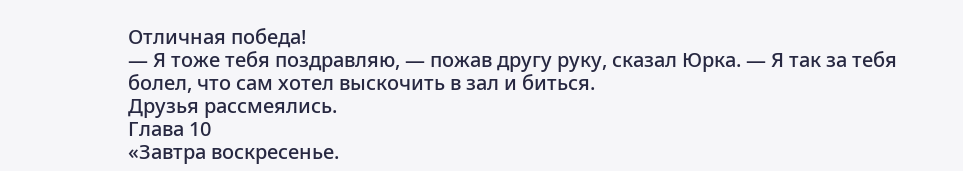Отличная победа!
— Я тоже тебя поздравляю, — пожав другу руку, сказал Юрка. — Я так за тебя болел, что сам хотел выскочить в зал и биться.
Друзья рассмеялись.
Глава 10
«Завтра воскресенье.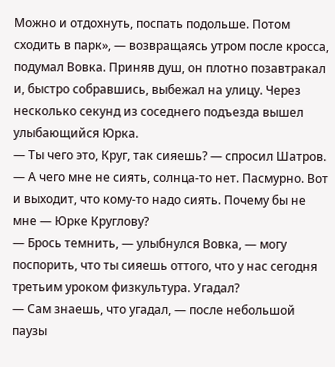Можно и отдохнуть, поспать подольше. Потом сходить в парк», — возвращаясь утром после кросса, подумал Вовка. Приняв душ, он плотно позавтракал и, быстро собравшись, выбежал на улицу. Через несколько секунд из соседнего подъезда вышел улыбающийся Юрка.
— Ты чего это, Круг, так сияешь? — спросил Шатров.
— А чего мне не сиять, солнца-то нет. Пасмурно. Вот и выходит, что кому-то надо сиять. Почему бы не мне — Юрке Круглову?
— Брось темнить, — улыбнулся Вовка, — могу поспорить, что ты сияешь оттого, что у нас сегодня третьим уроком физкультура. Угадал?
— Сам знаешь, что угадал, — после небольшой паузы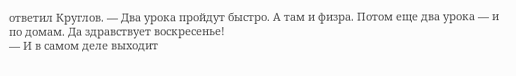ответил Круглов. — Два урока пройдут быстро. А там и физра. Потом еще два урока — и по домам. Да здравствует воскресенье!
— И в самом деле выходит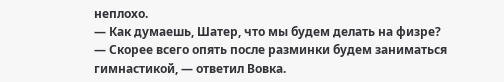неплохо.
— Как думаешь, Шатер, что мы будем делать на физре?
— Скорее всего опять после разминки будем заниматься гимнастикой, — ответил Вовка.